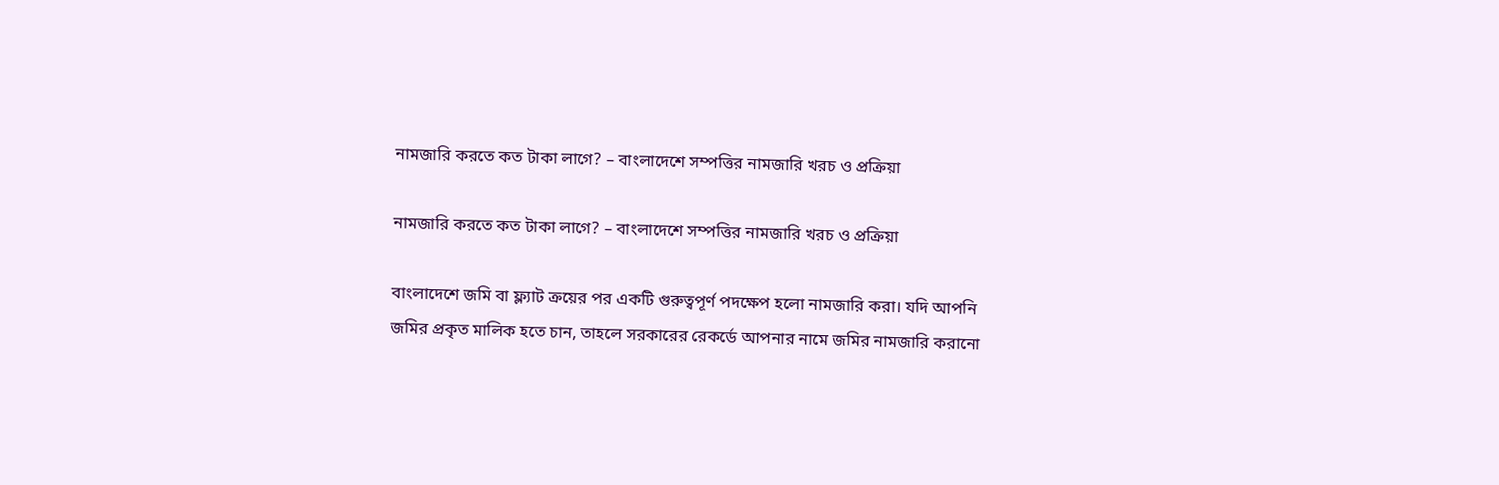নামজারি করতে কত টাকা লাগে? – বাংলাদেশে সম্পত্তির নামজারি খরচ ও প্রক্রিয়া

নামজারি করতে কত টাকা লাগে? – বাংলাদেশে সম্পত্তির নামজারি খরচ ও প্রক্রিয়া

বাংলাদেশে জমি বা ফ্ল্যাট ক্রয়ের পর একটি গুরুত্বপূর্ণ পদক্ষেপ হলো নামজারি করা। যদি আপনি জমির প্রকৃত মালিক হতে চান, তাহলে সরকারের রেকর্ডে আপনার নামে জমির নামজারি করানো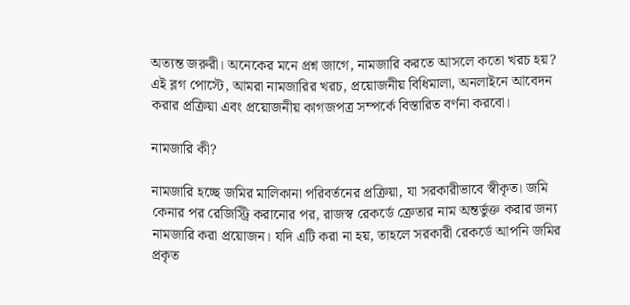অত্যন্ত জরুরী। অনেকের মনে প্রশ্ন জাগে, নামজারি করতে আসলে কতো খরচ হয়? এই ব্লগ পোস্টে, আমরা নামজারির খরচ, প্রয়োজনীয় বিধিমালা, অনলাইনে আবেদন করার প্রক্রিয়া এবং প্রয়োজনীয় কাগজপত্র সম্পর্কে বিস্তারিত বর্ণনা করবো।

নামজারি কী?

নামজারি হচ্ছে জমির মালিকানা পরিবর্তনের প্রক্রিয়া, যা সরকারীভাবে স্বীকৃত। জমি কেনার পর রেজিস্ট্রি করানোর পর, রাজস্ব রেকর্ডে ক্রেতার নাম অন্তর্ভুক্ত করার জন্য নামজারি করা প্রয়োজন। যদি এটি করা না হয়, তাহলে সরকারী রেকর্ডে আপনি জমির প্রকৃত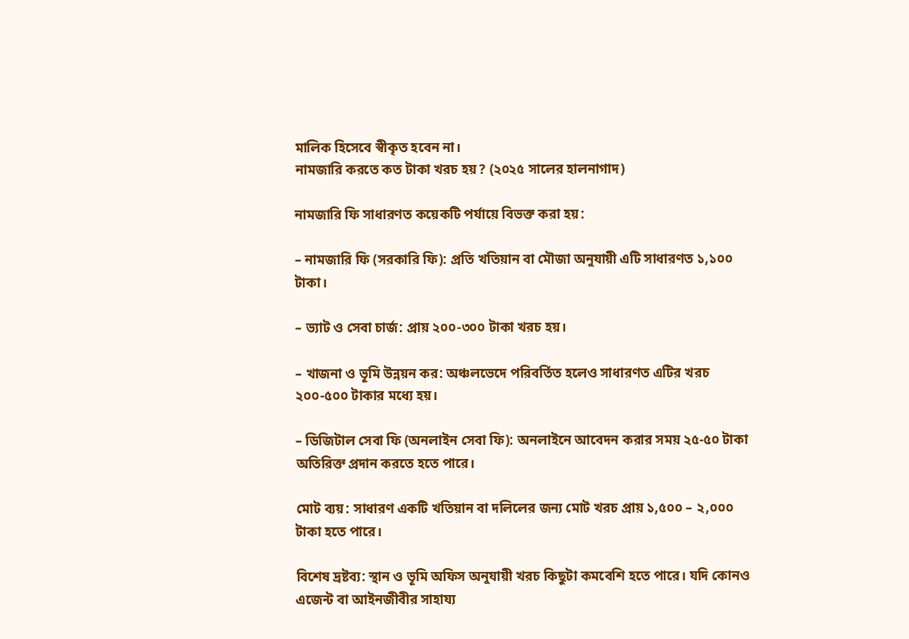মালিক হিসেবে স্বীকৃত হবেন না।
নামজারি করতে কত টাকা খরচ হয়? (২০২৫ সালের হালনাগাদ)

নামজারি ফি সাধারণত কয়েকটি পর্যায়ে বিভক্ত করা হয়:

– নামজারি ফি (সরকারি ফি): প্রতি খতিয়ান বা মৌজা অনুযায়ী এটি সাধারণত ১,১০০ টাকা।

– ভ্যাট ও সেবা চার্জ: প্রায় ২০০-৩০০ টাকা খরচ হয়।

– খাজনা ও ভূমি উন্নয়ন কর: অঞ্চলভেদে পরিবর্তিত হলেও সাধারণত এটির খরচ ২০০-৫০০ টাকার মধ্যে হয়।

– ডিজিটাল সেবা ফি (অনলাইন সেবা ফি): অনলাইনে আবেদন করার সময় ২৫-৫০ টাকা অতিরিক্ত প্রদান করতে হতে পারে।

মোট ব্যয়: সাধারণ একটি খতিয়ান বা দলিলের জন্য মোট খরচ প্রায় ১,৫০০ – ২,০০০ টাকা হতে পারে।

বিশেষ দ্রষ্টব্য: স্থান ও ভূমি অফিস অনুযায়ী খরচ কিছুটা কমবেশি হতে পারে। যদি কোনও এজেন্ট বা আইনজীবীর সাহায্য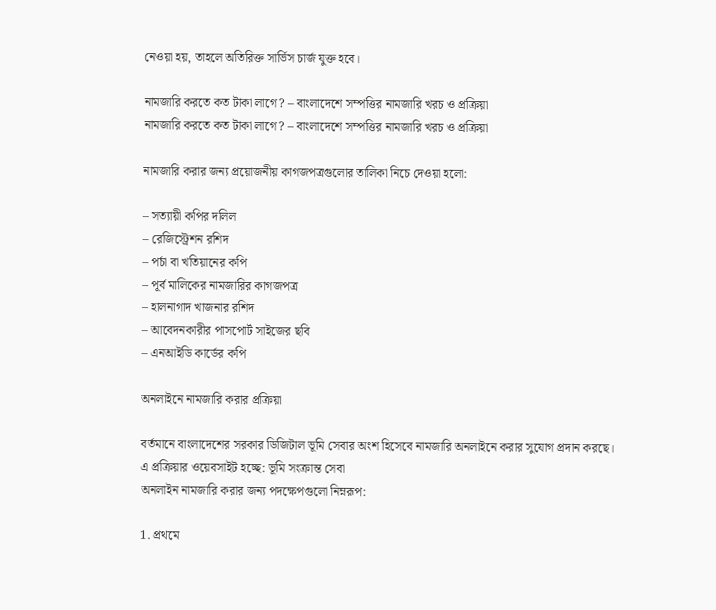নেওয়া হয়, তাহলে অতিরিক্ত সার্ভিস চার্জ যুক্ত হবে।

নামজারি করতে কত টাকা লাগে? – বাংলাদেশে সম্পত্তির নামজারি খরচ ও প্রক্রিয়া
নামজারি করতে কত টাকা লাগে? – বাংলাদেশে সম্পত্তির নামজারি খরচ ও প্রক্রিয়া

নামজারি করার জন্য প্রয়োজনীয় কাগজপত্রগুলোর তালিকা নিচে দেওয়া হলো:

– সত্যায়ী কপির দলিল
– রেজিস্ট্রেশন রশিদ
– পর্চা বা খতিয়ানের কপি
– পূর্ব মালিকের নামজারির কাগজপত্র
– হালনাগাদ খাজনার রশিদ
– আবেদনকারীর পাসপোর্ট সাইজের ছবি
– এনআইডি কার্ডের কপি

অনলাইনে নামজারি করার প্রক্রিয়া

বর্তমানে বাংলাদেশের সরকার ডিজিটাল ভূমি সেবার অংশ হিসেবে নামজারি অনলাইনে করার সুযোগ প্রদান করছে। এ প্রক্রিয়ার ওয়েবসাইট হচ্ছে: ভূমি সংক্রান্ত সেবা
অনলাইন নামজারি করার জন্য পদক্ষেপগুলো নিম্নরূপ:

1. প্রথমে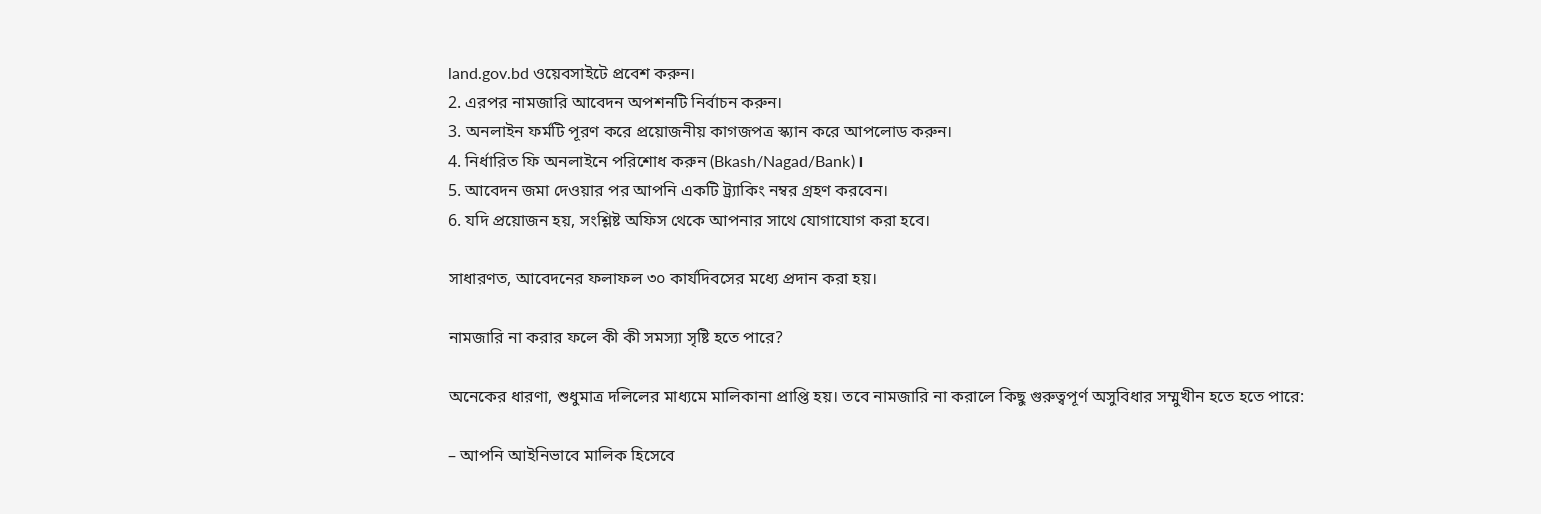land.gov.bd ওয়েবসাইটে প্রবেশ করুন।
2. এরপর নামজারি আবেদন অপশনটি নির্বাচন করুন।
3. অনলাইন ফর্মটি পূরণ করে প্রয়োজনীয় কাগজপত্র স্ক্যান করে আপলোড করুন।
4. নির্ধারিত ফি অনলাইনে পরিশোধ করুন (Bkash/Nagad/Bank)।
5. আবেদন জমা দেওয়ার পর আপনি একটি ট্র্যাকিং নম্বর গ্রহণ করবেন।
6. যদি প্রয়োজন হয়, সংশ্লিষ্ট অফিস থেকে আপনার সাথে যোগাযোগ করা হবে।

সাধারণত, আবেদনের ফলাফল ৩০ কার্যদিবসের মধ্যে প্রদান করা হয়।

নামজারি না করার ফলে কী কী সমস্যা সৃষ্টি হতে পারে?

অনেকের ধারণা, শুধুমাত্র দলিলের মাধ্যমে মালিকানা প্রাপ্তি হয়। তবে নামজারি না করালে কিছু গুরুত্বপূর্ণ অসুবিধার সম্মুখীন হতে হতে পারে:

– আপনি আইনিভাবে মালিক হিসেবে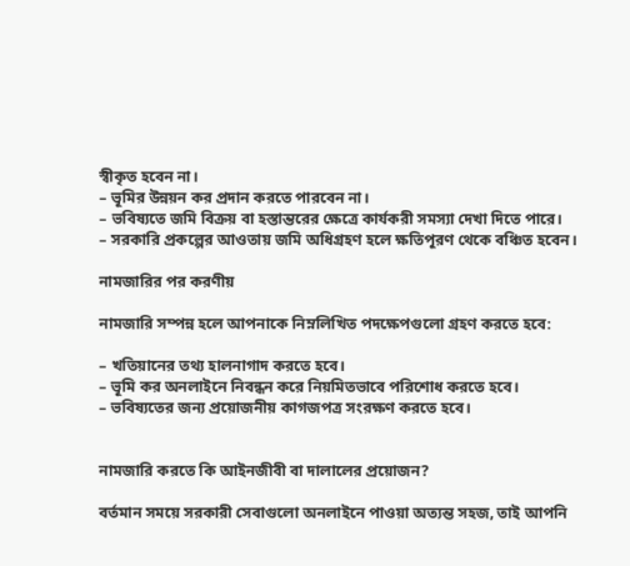স্বীকৃত হবেন না।
– ভূমির উন্নয়ন কর প্রদান করতে পারবেন না।
– ভবিষ্যতে জমি বিক্রয় বা হস্তান্তরের ক্ষেত্রে কার্যকরী সমস্যা দেখা দিতে পারে।
– সরকারি প্রকল্পের আওতায় জমি অধিগ্রহণ হলে ক্ষতিপূরণ থেকে বঞ্চিত হবেন।

নামজারির পর করণীয়

নামজারি সম্পন্ন হলে আপনাকে নিম্নলিখিত পদক্ষেপগুলো গ্রহণ করতে হবে:

– খতিয়ানের তথ্য হালনাগাদ করতে হবে।
– ভূমি কর অনলাইনে নিবন্ধন করে নিয়মিতভাবে পরিশোধ করতে হবে।
– ভবিষ্যতের জন্য প্রয়োজনীয় কাগজপত্র সংরক্ষণ করতে হবে।


নামজারি করতে কি আইনজীবী বা দালালের প্রয়োজন?

বর্তমান সময়ে সরকারী সেবাগুলো অনলাইনে পাওয়া অত্যন্ত সহজ, তাই আপনি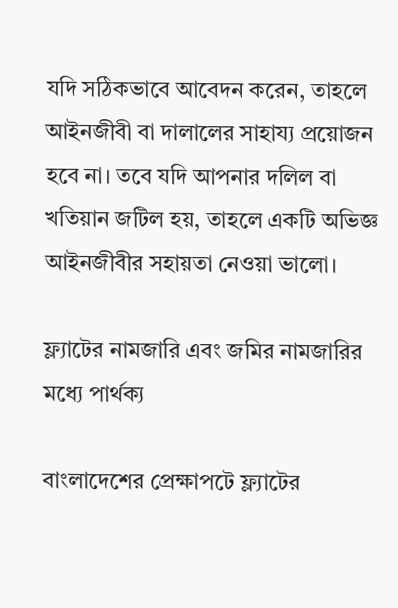যদি সঠিকভাবে আবেদন করেন, তাহলে আইনজীবী বা দালালের সাহায্য প্রয়োজন হবে না। তবে যদি আপনার দলিল বা খতিয়ান জটিল হয়, তাহলে একটি অভিজ্ঞ আইনজীবীর সহায়তা নেওয়া ভালো।

ফ্ল্যাটের নামজারি এবং জমির নামজারির মধ্যে পার্থক্য

বাংলাদেশের প্রেক্ষাপটে ফ্ল্যাটের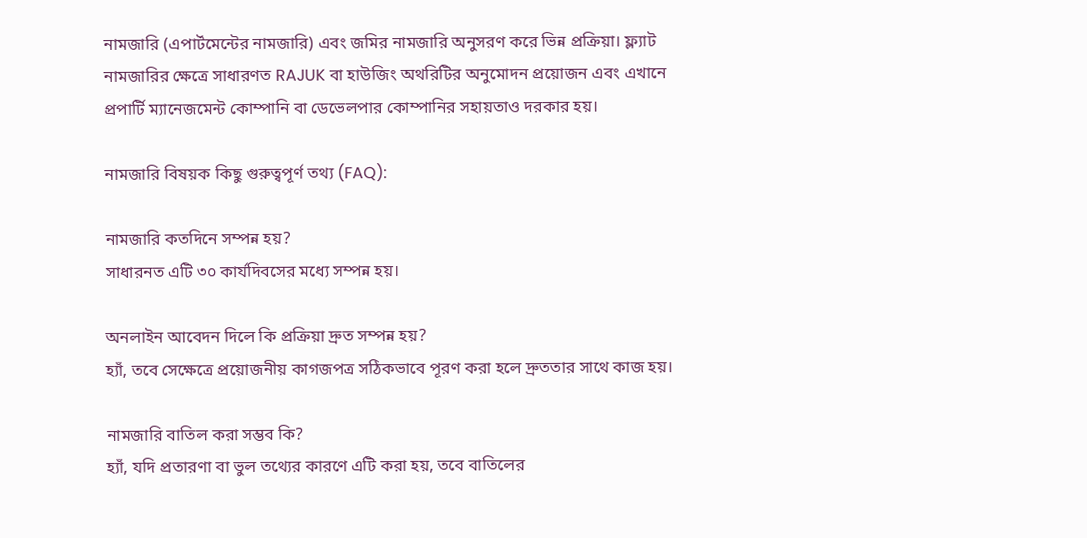নামজারি (এপার্টমেন্টের নামজারি) এবং জমির নামজারি অনুসরণ করে ভিন্ন প্রক্রিয়া। ফ্ল্যাট নামজারির ক্ষেত্রে সাধারণত RAJUK বা হাউজিং অথরিটির অনুমোদন প্রয়োজন এবং এখানে প্রপার্টি ম্যানেজমেন্ট কোম্পানি বা ডেভেলপার কোম্পানির সহায়তাও দরকার হয়।

নামজারি বিষয়ক কিছু গুরুত্বপূর্ণ তথ্য (FAQ):

নামজারি কতদিনে সম্পন্ন হয়?
সাধারনত এটি ৩০ কার্যদিবসের মধ্যে সম্পন্ন হয়।

অনলাইন আবেদন দিলে কি প্রক্রিয়া দ্রুত সম্পন্ন হয়?
হ্যাঁ, তবে সেক্ষেত্রে প্রয়োজনীয় কাগজপত্র সঠিকভাবে পূরণ করা হলে দ্রুততার সাথে কাজ হয়।

নামজারি বাতিল করা সম্ভব কি?
হ্যাঁ, যদি প্রতারণা বা ভুল তথ্যের কারণে এটি করা হয়, তবে বাতিলের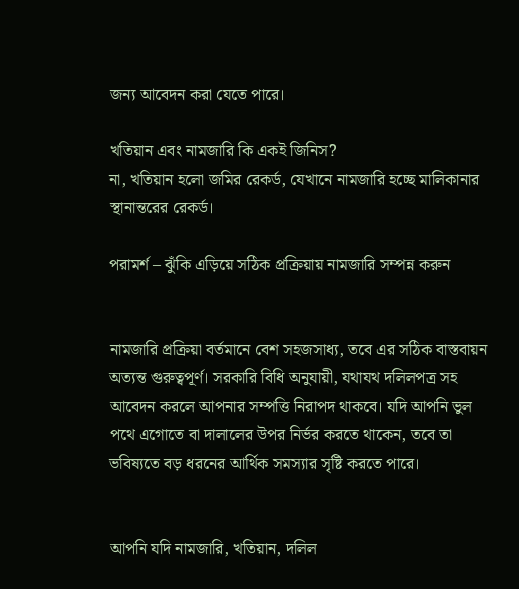জন্য আবেদন করা যেতে পারে।

খতিয়ান এবং নামজারি কি একই জিনিস?
না, খতিয়ান হলো জমির রেকর্ড, যেখানে নামজারি হচ্ছে মালিকানার স্থানান্তরের রেকর্ড।

পরামর্শ – ঝুঁকি এড়িয়ে সঠিক প্রক্রিয়ায় নামজারি সম্পন্ন করুন


নামজারি প্রক্রিয়া বর্তমানে বেশ সহজসাধ্য, তবে এর সঠিক বাস্তবায়ন অত্যন্ত গুরুত্বপূর্ণ। সরকারি বিধি অনুযায়ী, যথাযথ দলিলপত্র সহ আবেদন করলে আপনার সম্পত্তি নিরাপদ থাকবে। যদি আপনি ভুল পথে এগোতে বা দালালের উপর নির্ভর করতে থাকেন, তবে তা ভবিষ্যতে বড় ধরনের আর্থিক সমস্যার সৃষ্টি করতে পারে।


আপনি যদি নামজারি, খতিয়ান, দলিল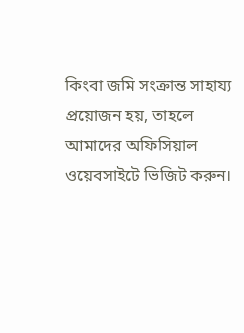কিংবা জমি সংক্রান্ত সাহায্য প্রয়োজন হয়, তাহলে আমাদের অফিসিয়াল ওয়েবসাইটে ভিজিট করুন।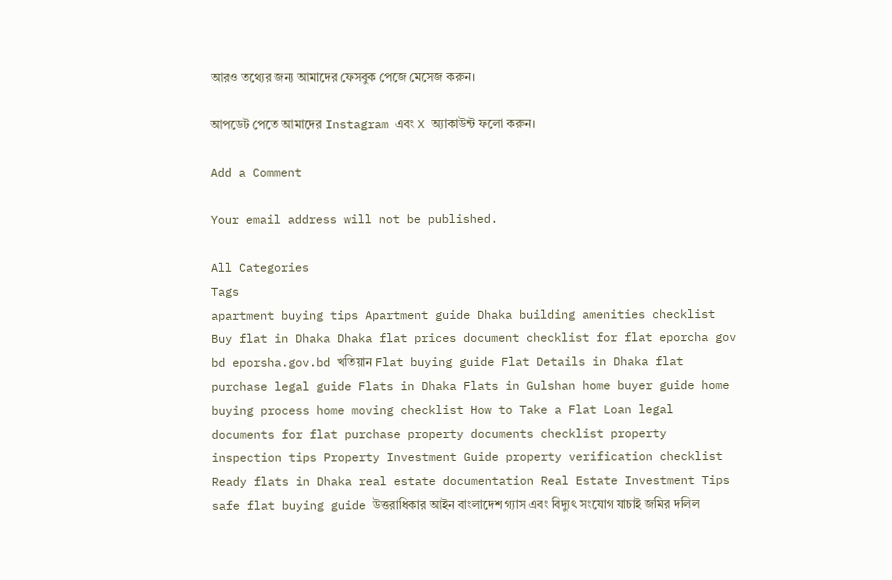আরও তথ্যের জন্য আমাদের ফেসবুক পেজে মেসেজ করুন।

আপডেট পেতে আমাদের Instagram এবং X অ্যাকাউন্ট ফলো করুন।

Add a Comment

Your email address will not be published.

All Categories
Tags
apartment buying tips Apartment guide Dhaka building amenities checklist Buy flat in Dhaka Dhaka flat prices document checklist for flat eporcha gov bd eporsha.gov.bd খতিয়ান Flat buying guide Flat Details in Dhaka flat purchase legal guide Flats in Dhaka Flats in Gulshan home buyer guide home buying process home moving checklist How to Take a Flat Loan legal documents for flat purchase property documents checklist property inspection tips Property Investment Guide property verification checklist Ready flats in Dhaka real estate documentation Real Estate Investment Tips safe flat buying guide উত্তরাধিকার আইন বাংলাদেশ গ্যাস এবং বিদ্যুৎ সংযোগ যাচাই জমির দলিল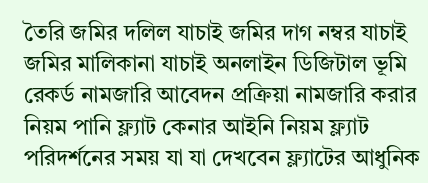তৈরি জমির দলিল যাচাই জমির দাগ নম্বর যাচাই জমির মালিকানা যাচাই অনলাইন ডিজিটাল ভূমি রেকর্ড নামজারি আবেদন প্রক্রিয়া নামজারি করার নিয়ম পানি ফ্ল্যাট কেনার আইনি নিয়ম ফ্ল্যাট পরিদর্শনের সময় যা যা দেখবেন ফ্ল্যাটের আধুনিক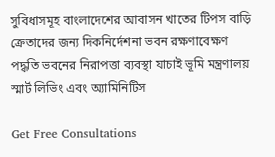সুবিধাসমূহ বাংলাদেশের আবাসন খাতের টিপস বাড়ি ক্রেতাদের জন্য দিকনির্দেশনা ভবন রক্ষণাবেক্ষণ পদ্ধতি ভবনের নিরাপত্তা ব্যবস্থা যাচাই ভূমি মন্ত্রণালয় স্মার্ট লিভিং এবং অ্যামিনিটিস

Get Free Consultations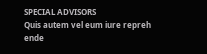SPECIAL ADVISORS
Quis autem vel eum iure repreh ende